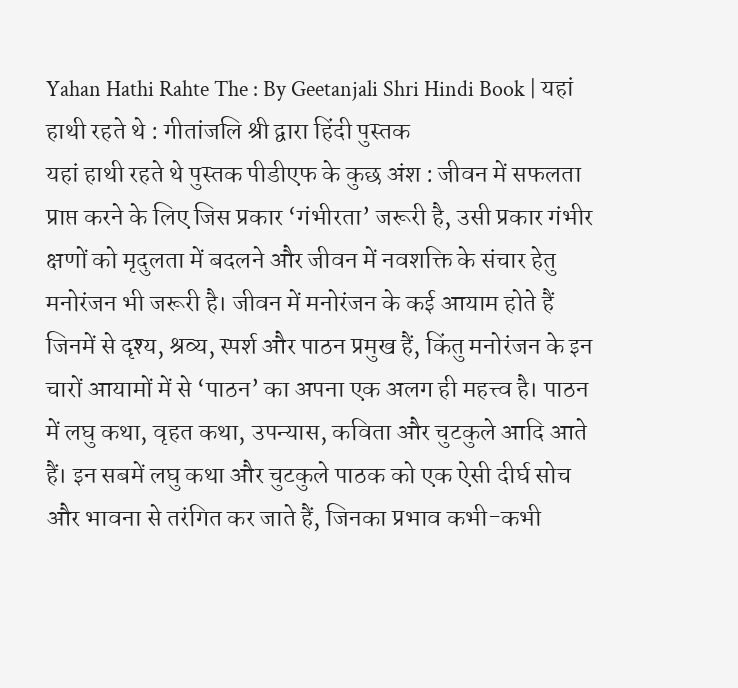Yahan Hathi Rahte The : By Geetanjali Shri Hindi Book | यहां हाथी रहते थे : गीतांजलि श्री द्वारा हिंदी पुस्तक
यहां हाथी रहते थे पुस्तक पीडीएफ के कुछ अंश : जीवन में सफलता प्राप्त करने के लिए जिस प्रकार ‘गंभीरता’ जरूरी है, उसी प्रकार गंभीर क्षणों को मृदुलता में बदलने और जीवन में नवशक्ति के संचार हेतु मनोरंजन भी जरूरी है। जीवन में मनोरंजन के कई आयाम होते हैं जिनमें से दृश्य, श्रव्य, स्पर्श और पाठन प्रमुख हैं, किंतु मनोरंजन के इन चारों आयामों में से ‘पाठन’ का अपना एक अलग ही महत्त्व है। पाठन में लघु कथा, वृहत कथा, उपन्यास, कविता और चुटकुले आदि आते हैं। इन सबमें लघु कथा और चुटकुले पाठक को एक ऐसी दीर्घ सोच और भावना से तरंगित कर जाते हैं, जिनका प्रभाव कभी-कभी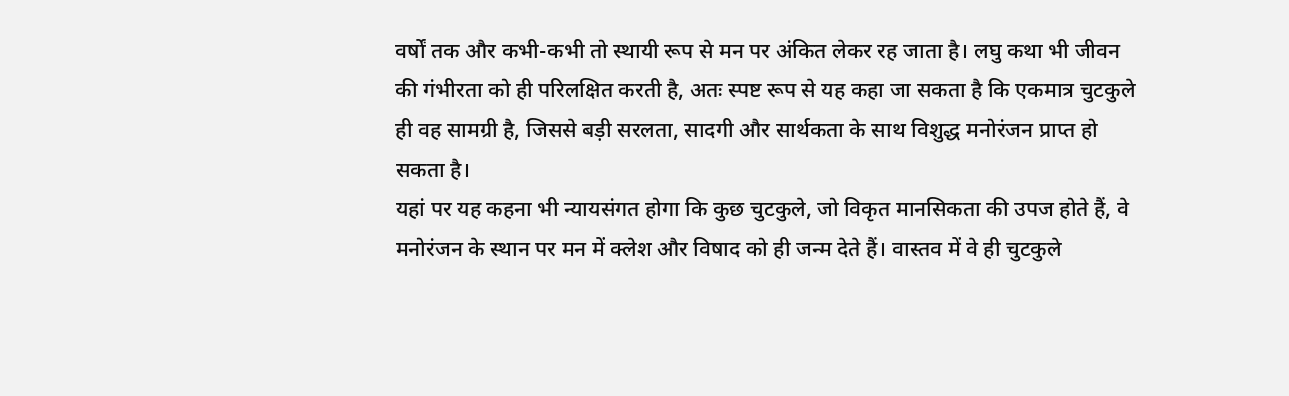वर्षों तक और कभी-कभी तो स्थायी रूप से मन पर अंकित लेकर रह जाता है। लघु कथा भी जीवन की गंभीरता को ही परिलक्षित करती है, अतः स्पष्ट रूप से यह कहा जा सकता है कि एकमात्र चुटकुले ही वह सामग्री है, जिससे बड़ी सरलता, सादगी और सार्थकता के साथ विशुद्ध मनोरंजन प्राप्त हो सकता है।
यहां पर यह कहना भी न्यायसंगत होगा कि कुछ चुटकुले, जो विकृत मानसिकता की उपज होते हैं, वे मनोरंजन के स्थान पर मन में क्लेश और विषाद को ही जन्म देते हैं। वास्तव में वे ही चुटकुले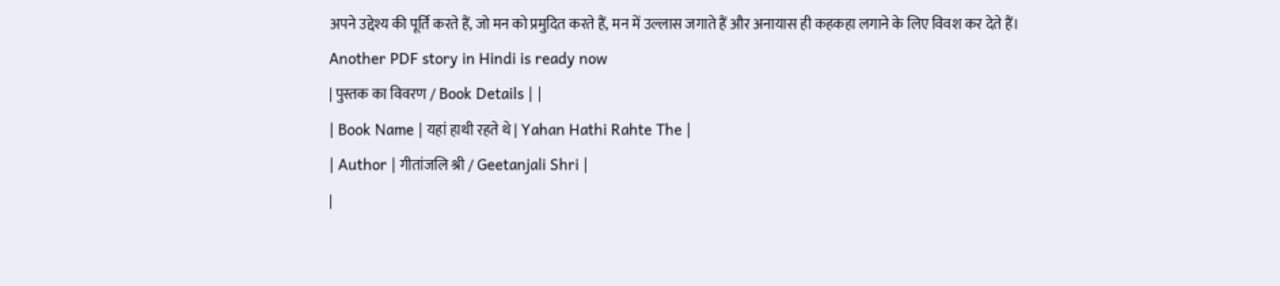अपने उद्देश्य की पूर्ति करते हैं, जो मन को प्रमुदित करते हैं, मन में उल्लास जगाते हैं और अनायास ही कहकहा लगाने के लिए विवश कर देते हैं।
Another PDF story in Hindi is ready now
| पुस्तक का विवरण / Book Details | |
| Book Name | यहां हाथी रहते थे | Yahan Hathi Rahte The |
| Author | गीतांजलि श्री / Geetanjali Shri |
|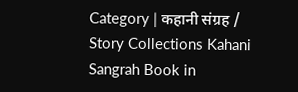Category | कहानी संग्रह / Story Collections Kahani Sangrah Book in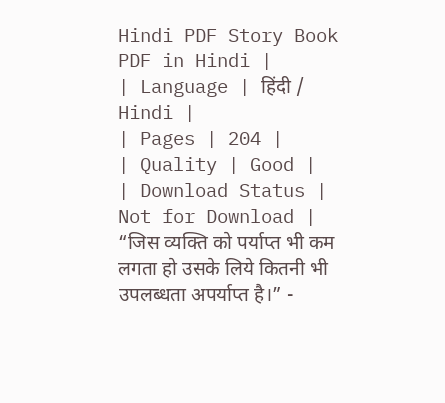Hindi PDF Story Book PDF in Hindi |
| Language | हिंदी / Hindi |
| Pages | 204 |
| Quality | Good |
| Download Status | Not for Download |
“जिस व्यक्ति को पर्याप्त भी कम लगता हो उसके लिये कितनी भी उपलब्धता अपर्याप्त है।” ‐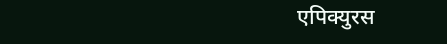एपिक्युरस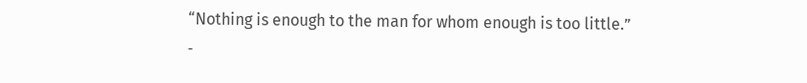“Nothing is enough to the man for whom enough is too little.” ‐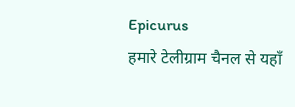Epicurus
हमारे टेलीग्राम चैनल से यहाँ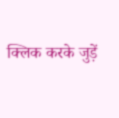क्लिक करके जुड़ें